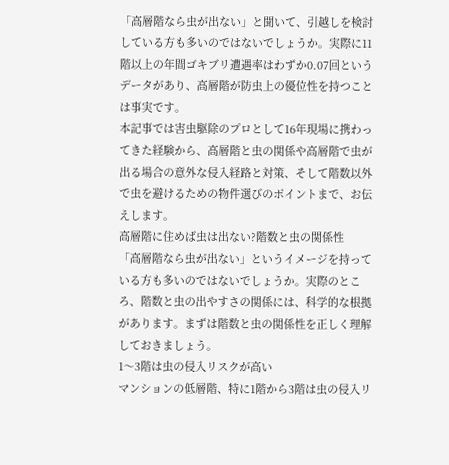「高層階なら虫が出ない」と聞いて、引越しを検討している方も多いのではないでしょうか。実際に11階以上の年間ゴキブリ遭遇率はわずか0.07回というデータがあり、高層階が防虫上の優位性を持つことは事実です。
本記事では害虫駆除のプロとして16年現場に携わってきた経験から、高層階と虫の関係や高層階で虫が出る場合の意外な侵入経路と対策、そして階数以外で虫を避けるための物件選びのポイントまで、お伝えします。
高層階に住めば虫は出ない?階数と虫の関係性
「高層階なら虫が出ない」というイメージを持っている方も多いのではないでしょうか。実際のところ、階数と虫の出やすさの関係には、科学的な根拠があります。まずは階数と虫の関係性を正しく理解しておきましょう。
1〜3階は虫の侵入リスクが高い
マンションの低層階、特に1階から3階は虫の侵入リ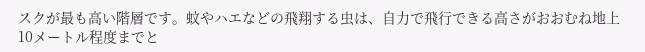スクが最も高い階層です。蚊やハエなどの飛翔する虫は、自力で飛行できる高さがおおむね地上10メートル程度までと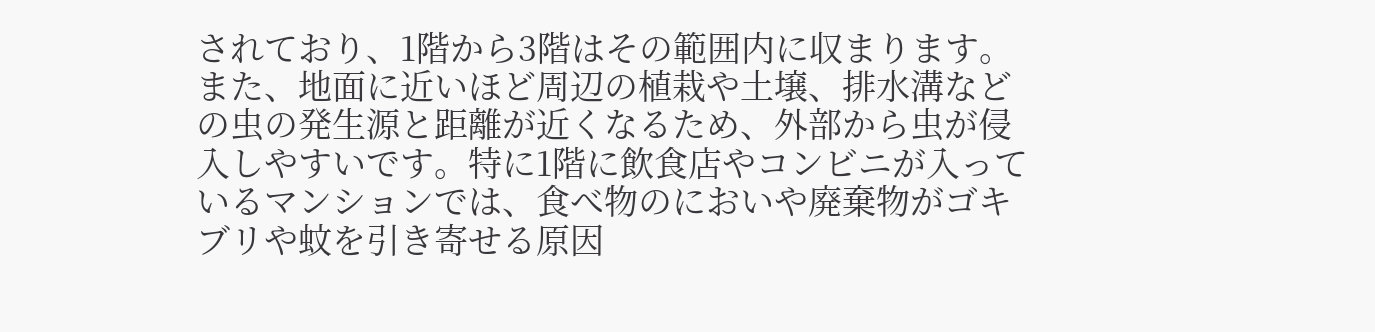されており、1階から3階はその範囲内に収まります。
また、地面に近いほど周辺の植栽や土壌、排水溝などの虫の発生源と距離が近くなるため、外部から虫が侵入しやすいです。特に1階に飲食店やコンビニが入っているマンションでは、食べ物のにおいや廃棄物がゴキブリや蚊を引き寄せる原因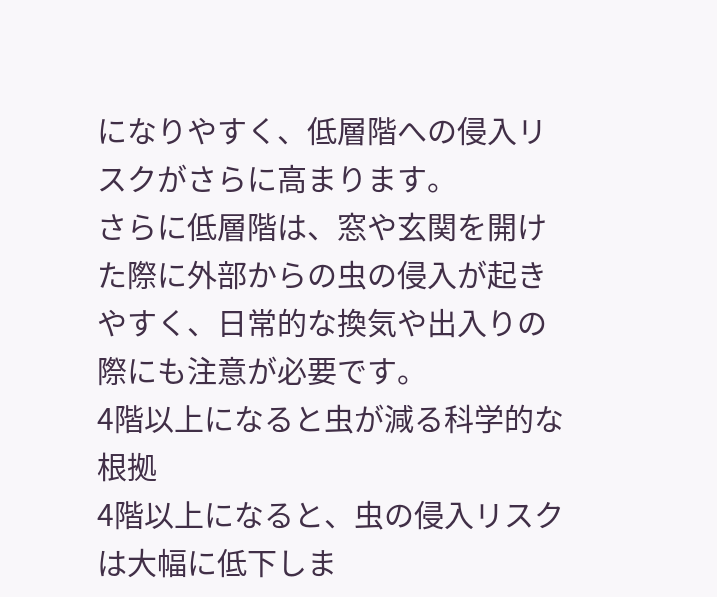になりやすく、低層階への侵入リスクがさらに高まります。
さらに低層階は、窓や玄関を開けた際に外部からの虫の侵入が起きやすく、日常的な換気や出入りの際にも注意が必要です。
4階以上になると虫が減る科学的な根拠
4階以上になると、虫の侵入リスクは大幅に低下しま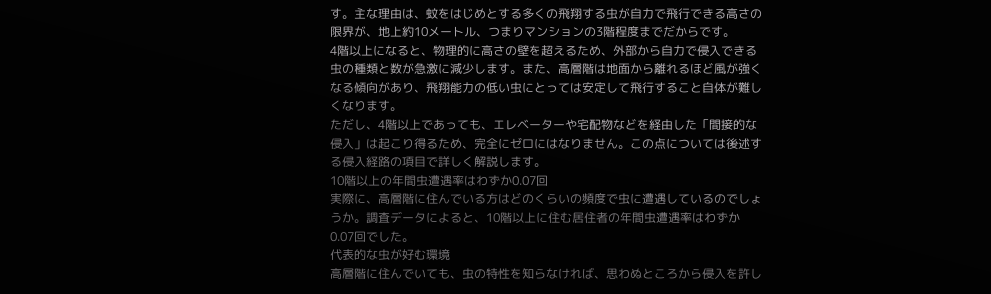す。主な理由は、蚊をはじめとする多くの飛翔する虫が自力で飛行できる高さの限界が、地上約10メートル、つまりマンションの3階程度までだからです。
4階以上になると、物理的に高さの壁を超えるため、外部から自力で侵入できる虫の種類と数が急激に減少します。また、高層階は地面から離れるほど風が強くなる傾向があり、飛翔能力の低い虫にとっては安定して飛行すること自体が難しくなります。
ただし、4階以上であっても、エレベーターや宅配物などを経由した「間接的な侵入」は起こり得るため、完全にゼロにはなりません。この点については後述する侵入経路の項目で詳しく解説します。
10階以上の年間虫遭遇率はわずか0.07回
実際に、高層階に住んでいる方はどのくらいの頻度で虫に遭遇しているのでしょうか。調査データによると、10階以上に住む居住者の年間虫遭遇率はわずか0.07回でした。
代表的な虫が好む環境
高層階に住んでいても、虫の特性を知らなければ、思わぬところから侵入を許し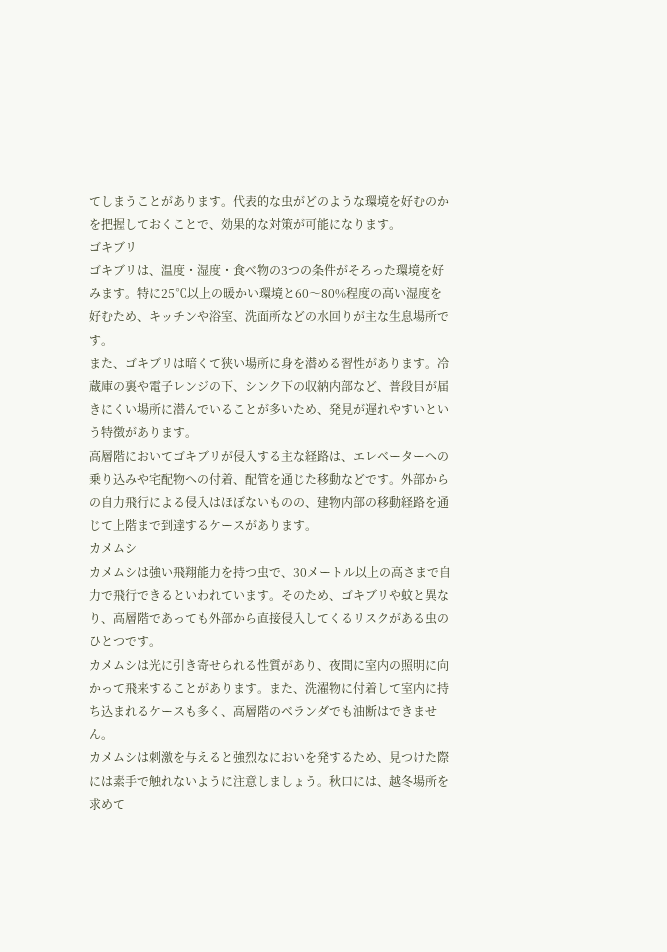てしまうことがあります。代表的な虫がどのような環境を好むのかを把握しておくことで、効果的な対策が可能になります。
ゴキブリ
ゴキブリは、温度・湿度・食べ物の3つの条件がそろった環境を好みます。特に25℃以上の暖かい環境と60〜80%程度の高い湿度を好むため、キッチンや浴室、洗面所などの水回りが主な生息場所です。
また、ゴキブリは暗くて狭い場所に身を潜める習性があります。冷蔵庫の裏や電子レンジの下、シンク下の収納内部など、普段目が届きにくい場所に潜んでいることが多いため、発見が遅れやすいという特徴があります。
高層階においてゴキブリが侵入する主な経路は、エレベーターへの乗り込みや宅配物への付着、配管を通じた移動などです。外部からの自力飛行による侵入はほぼないものの、建物内部の移動経路を通じて上階まで到達するケースがあります。
カメムシ
カメムシは強い飛翔能力を持つ虫で、30メートル以上の高さまで自力で飛行できるといわれています。そのため、ゴキブリや蚊と異なり、高層階であっても外部から直接侵入してくるリスクがある虫のひとつです。
カメムシは光に引き寄せられる性質があり、夜間に室内の照明に向かって飛来することがあります。また、洗濯物に付着して室内に持ち込まれるケースも多く、高層階のベランダでも油断はできません。
カメムシは刺激を与えると強烈なにおいを発するため、見つけた際には素手で触れないように注意しましょう。秋口には、越冬場所を求めて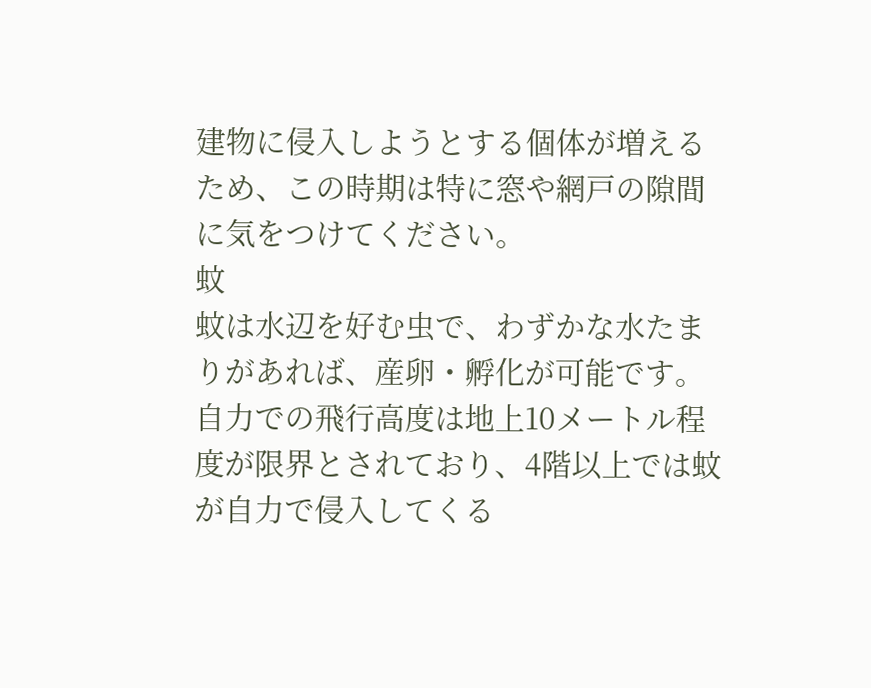建物に侵入しようとする個体が増えるため、この時期は特に窓や網戸の隙間に気をつけてください。
蚊
蚊は水辺を好む虫で、わずかな水たまりがあれば、産卵・孵化が可能です。自力での飛行高度は地上10メートル程度が限界とされており、4階以上では蚊が自力で侵入してくる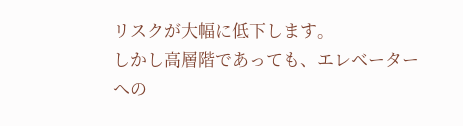リスクが大幅に低下します。
しかし高層階であっても、エレベーターへの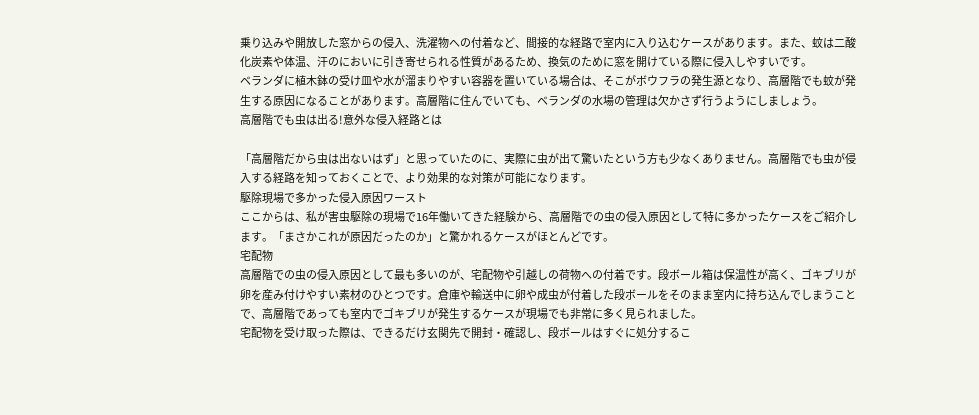乗り込みや開放した窓からの侵入、洗濯物への付着など、間接的な経路で室内に入り込むケースがあります。また、蚊は二酸化炭素や体温、汗のにおいに引き寄せられる性質があるため、換気のために窓を開けている際に侵入しやすいです。
ベランダに植木鉢の受け皿や水が溜まりやすい容器を置いている場合は、そこがボウフラの発生源となり、高層階でも蚊が発生する原因になることがあります。高層階に住んでいても、ベランダの水場の管理は欠かさず行うようにしましょう。
高層階でも虫は出る!意外な侵入経路とは

「高層階だから虫は出ないはず」と思っていたのに、実際に虫が出て驚いたという方も少なくありません。高層階でも虫が侵入する経路を知っておくことで、より効果的な対策が可能になります。
駆除現場で多かった侵入原因ワースト
ここからは、私が害虫駆除の現場で16年働いてきた経験から、高層階での虫の侵入原因として特に多かったケースをご紹介します。「まさかこれが原因だったのか」と驚かれるケースがほとんどです。
宅配物
高層階での虫の侵入原因として最も多いのが、宅配物や引越しの荷物への付着です。段ボール箱は保温性が高く、ゴキブリが卵を産み付けやすい素材のひとつです。倉庫や輸送中に卵や成虫が付着した段ボールをそのまま室内に持ち込んでしまうことで、高層階であっても室内でゴキブリが発生するケースが現場でも非常に多く見られました。
宅配物を受け取った際は、できるだけ玄関先で開封・確認し、段ボールはすぐに処分するこ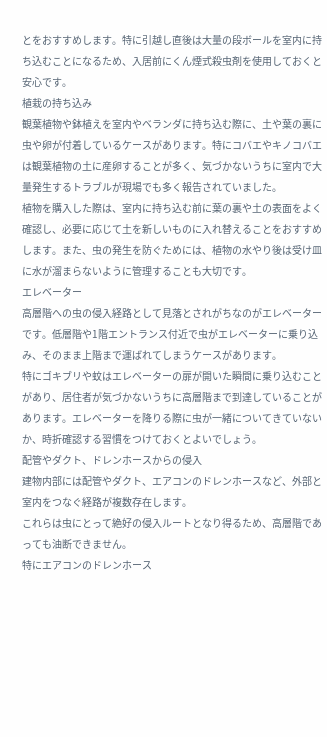とをおすすめします。特に引越し直後は大量の段ボールを室内に持ち込むことになるため、入居前にくん煙式殺虫剤を使用しておくと安心です。
植栽の持ち込み
観葉植物や鉢植えを室内やベランダに持ち込む際に、土や葉の裏に虫や卵が付着しているケースがあります。特にコバエやキノコバエは観葉植物の土に産卵することが多く、気づかないうちに室内で大量発生するトラブルが現場でも多く報告されていました。
植物を購入した際は、室内に持ち込む前に葉の裏や土の表面をよく確認し、必要に応じて土を新しいものに入れ替えることをおすすめします。また、虫の発生を防ぐためには、植物の水やり後は受け皿に水が溜まらないように管理することも大切です。
エレベーター
高層階への虫の侵入経路として見落とされがちなのがエレベーターです。低層階や1階エントランス付近で虫がエレベーターに乗り込み、そのまま上階まで運ばれてしまうケースがあります。
特にゴキブリや蚊はエレベーターの扉が開いた瞬間に乗り込むことがあり、居住者が気づかないうちに高層階まで到達していることがあります。エレベーターを降りる際に虫が一緒についてきていないか、時折確認する習慣をつけておくとよいでしょう。
配管やダクト、ドレンホースからの侵入
建物内部には配管やダクト、エアコンのドレンホースなど、外部と室内をつなぐ経路が複数存在します。
これらは虫にとって絶好の侵入ルートとなり得るため、高層階であっても油断できません。
特にエアコンのドレンホース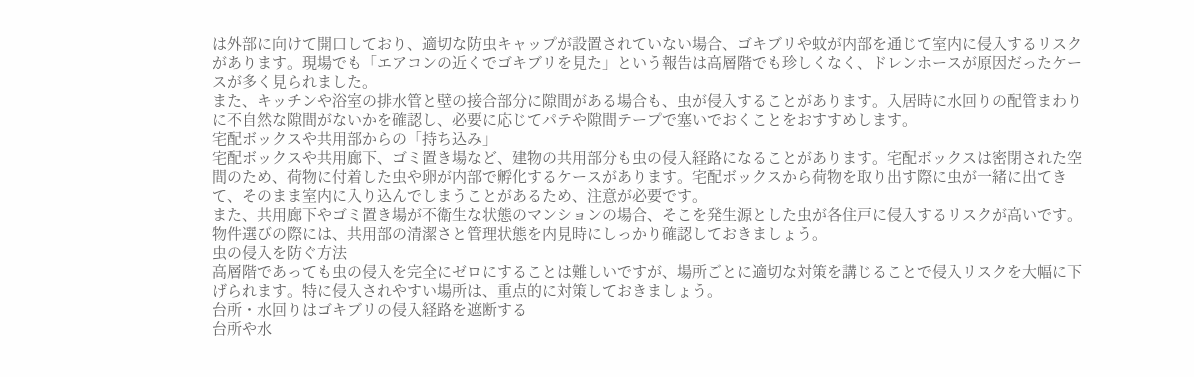は外部に向けて開口しており、適切な防虫キャップが設置されていない場合、ゴキブリや蚊が内部を通じて室内に侵入するリスクがあります。現場でも「エアコンの近くでゴキブリを見た」という報告は高層階でも珍しくなく、ドレンホースが原因だったケースが多く見られました。
また、キッチンや浴室の排水管と壁の接合部分に隙間がある場合も、虫が侵入することがあります。入居時に水回りの配管まわりに不自然な隙間がないかを確認し、必要に応じてパテや隙間テープで塞いでおくことをおすすめします。
宅配ボックスや共用部からの「持ち込み」
宅配ボックスや共用廊下、ゴミ置き場など、建物の共用部分も虫の侵入経路になることがあります。宅配ボックスは密閉された空間のため、荷物に付着した虫や卵が内部で孵化するケースがあります。宅配ボックスから荷物を取り出す際に虫が一緒に出てきて、そのまま室内に入り込んでしまうことがあるため、注意が必要です。
また、共用廊下やゴミ置き場が不衛生な状態のマンションの場合、そこを発生源とした虫が各住戸に侵入するリスクが高いです。物件選びの際には、共用部の清潔さと管理状態を内見時にしっかり確認しておきましょう。
虫の侵入を防ぐ方法
高層階であっても虫の侵入を完全にゼロにすることは難しいですが、場所ごとに適切な対策を講じることで侵入リスクを大幅に下げられます。特に侵入されやすい場所は、重点的に対策しておきましょう。
台所・水回りはゴキブリの侵入経路を遮断する
台所や水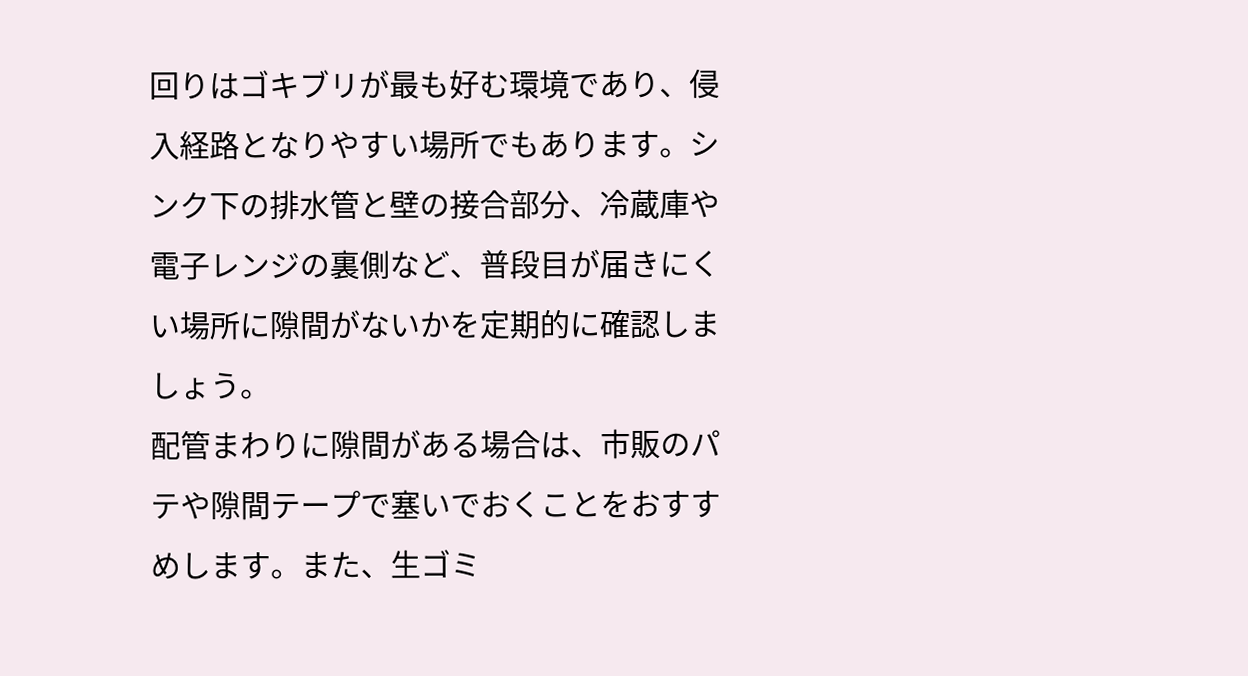回りはゴキブリが最も好む環境であり、侵入経路となりやすい場所でもあります。シンク下の排水管と壁の接合部分、冷蔵庫や電子レンジの裏側など、普段目が届きにくい場所に隙間がないかを定期的に確認しましょう。
配管まわりに隙間がある場合は、市販のパテや隙間テープで塞いでおくことをおすすめします。また、生ゴミ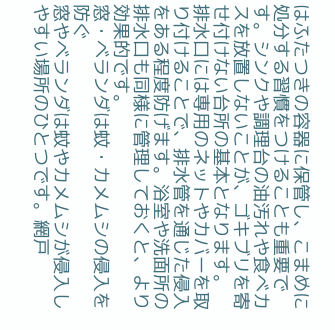はふたつきの容器に保管し、こまめに処分する習慣をつけることも重要です。シンクや調理台の油汚れや食べカスを放置しないことが、ゴキブリを寄せ付けない台所の基本となります。
排水口には専用のネットやカバーを取り付けることで、排水管を通じた侵入をある程度防げます。浴室や洗面所の排水口も同様に管理しておくと、より効果的です。
窓・ベランダは蚊・カメムシの侵入を防ぐ
窓やベランダは蚊やカメムシが侵入しやすい場所のひとつです。網戸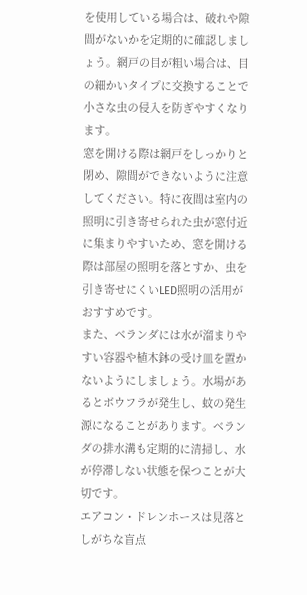を使用している場合は、破れや隙間がないかを定期的に確認しましょう。網戸の目が粗い場合は、目の細かいタイプに交換することで小さな虫の侵入を防ぎやすくなります。
窓を開ける際は網戸をしっかりと閉め、隙間ができないように注意してください。特に夜間は室内の照明に引き寄せられた虫が窓付近に集まりやすいため、窓を開ける際は部屋の照明を落とすか、虫を引き寄せにくいLED照明の活用がおすすめです。
また、ベランダには水が溜まりやすい容器や植木鉢の受け皿を置かないようにしましょう。水場があるとボウフラが発生し、蚊の発生源になることがあります。ベランダの排水溝も定期的に清掃し、水が停滞しない状態を保つことが大切です。
エアコン・ドレンホースは見落としがちな盲点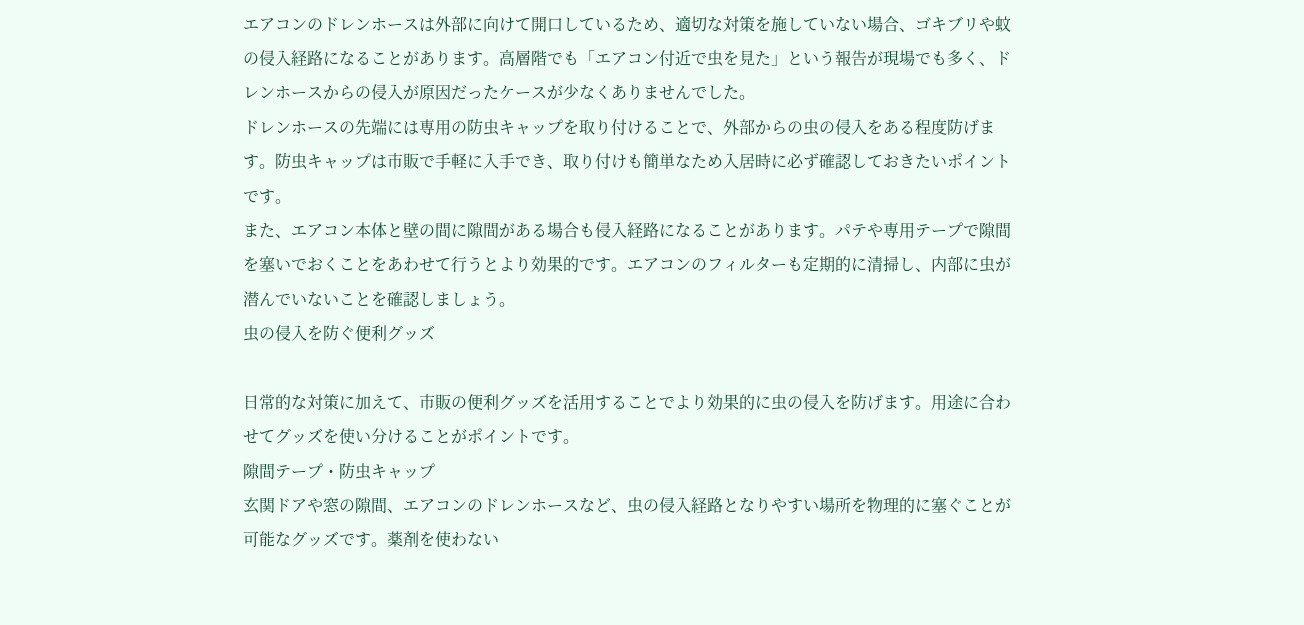エアコンのドレンホースは外部に向けて開口しているため、適切な対策を施していない場合、ゴキブリや蚊の侵入経路になることがあります。高層階でも「エアコン付近で虫を見た」という報告が現場でも多く、ドレンホースからの侵入が原因だったケースが少なくありませんでした。
ドレンホースの先端には専用の防虫キャップを取り付けることで、外部からの虫の侵入をある程度防げます。防虫キャップは市販で手軽に入手でき、取り付けも簡単なため入居時に必ず確認しておきたいポイントです。
また、エアコン本体と壁の間に隙間がある場合も侵入経路になることがあります。パテや専用テープで隙間を塞いでおくことをあわせて行うとより効果的です。エアコンのフィルターも定期的に清掃し、内部に虫が潜んでいないことを確認しましょう。
虫の侵入を防ぐ便利グッズ

日常的な対策に加えて、市販の便利グッズを活用することでより効果的に虫の侵入を防げます。用途に合わせてグッズを使い分けることがポイントです。
隙間テープ・防虫キャップ
玄関ドアや窓の隙間、エアコンのドレンホースなど、虫の侵入経路となりやすい場所を物理的に塞ぐことが可能なグッズです。薬剤を使わない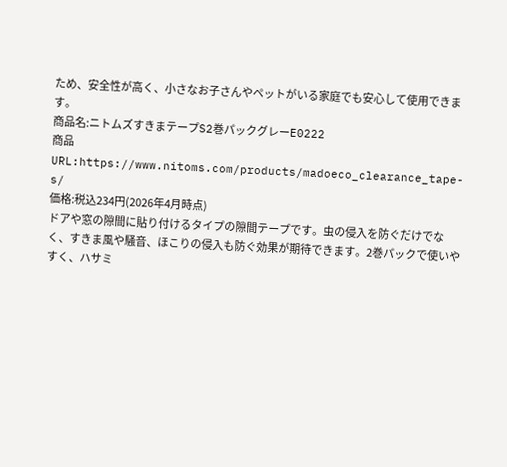ため、安全性が高く、小さなお子さんやペットがいる家庭でも安心して使用できます。
商品名:ニトムズすきまテープS2巻パックグレーE0222
商品URL:https://www.nitoms.com/products/madoeco_clearance_tape-s/
価格:税込234円(2026年4月時点)
ドアや窓の隙間に貼り付けるタイプの隙間テープです。虫の侵入を防ぐだけでなく、すきま風や騒音、ほこりの侵入も防ぐ効果が期待できます。2巻パックで使いやすく、ハサミ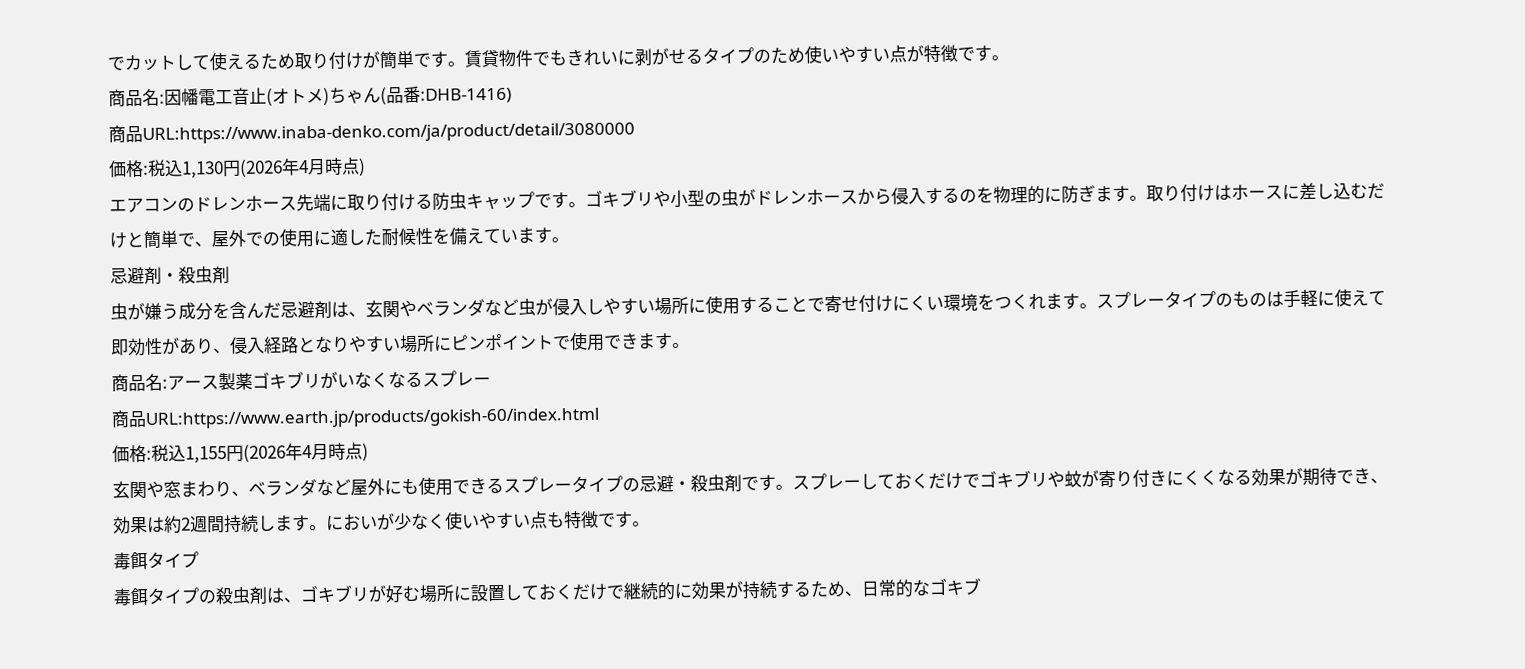でカットして使えるため取り付けが簡単です。賃貸物件でもきれいに剥がせるタイプのため使いやすい点が特徴です。
商品名:因幡電工音止(オトメ)ちゃん(品番:DHB-1416)
商品URL:https://www.inaba-denko.com/ja/product/detail/3080000
価格:税込1,130円(2026年4月時点)
エアコンのドレンホース先端に取り付ける防虫キャップです。ゴキブリや小型の虫がドレンホースから侵入するのを物理的に防ぎます。取り付けはホースに差し込むだけと簡単で、屋外での使用に適した耐候性を備えています。
忌避剤・殺虫剤
虫が嫌う成分を含んだ忌避剤は、玄関やベランダなど虫が侵入しやすい場所に使用することで寄せ付けにくい環境をつくれます。スプレータイプのものは手軽に使えて即効性があり、侵入経路となりやすい場所にピンポイントで使用できます。
商品名:アース製薬ゴキブリがいなくなるスプレー
商品URL:https://www.earth.jp/products/gokish-60/index.html
価格:税込1,155円(2026年4月時点)
玄関や窓まわり、ベランダなど屋外にも使用できるスプレータイプの忌避・殺虫剤です。スプレーしておくだけでゴキブリや蚊が寄り付きにくくなる効果が期待でき、効果は約2週間持続します。においが少なく使いやすい点も特徴です。
毒餌タイプ
毒餌タイプの殺虫剤は、ゴキブリが好む場所に設置しておくだけで継続的に効果が持続するため、日常的なゴキブ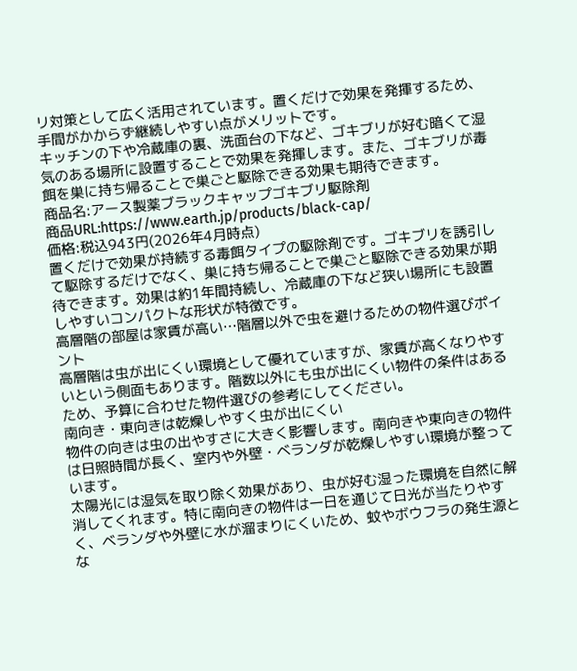リ対策として広く活用されています。置くだけで効果を発揮するため、手間がかからず継続しやすい点がメリットです。
キッチンの下や冷蔵庫の裏、洗面台の下など、ゴキブリが好む暗くて湿気のある場所に設置することで効果を発揮します。また、ゴキブリが毒餌を巣に持ち帰ることで巣ごと駆除できる効果も期待できます。
商品名:アース製薬ブラックキャップゴキブリ駆除剤
商品URL:https://www.earth.jp/products/black-cap/
価格:税込943円(2026年4月時点)
置くだけで効果が持続する毒餌タイプの駆除剤です。ゴキブリを誘引して駆除するだけでなく、巣に持ち帰ることで巣ごと駆除できる効果が期待できます。効果は約1年間持続し、冷蔵庫の下など狭い場所にも設置しやすいコンパクトな形状が特徴です。
高層階の部屋は家賃が高い…階層以外で虫を避けるための物件選びポイント
高層階は虫が出にくい環境として優れていますが、家賃が高くなりやすいという側面もあります。階数以外にも虫が出にくい物件の条件はあるため、予算に合わせた物件選びの参考にしてください。
南向き・東向きは乾燥しやすく虫が出にくい
物件の向きは虫の出やすさに大きく影響します。南向きや東向きの物件は日照時間が長く、室内や外壁・ベランダが乾燥しやすい環境が整っています。
太陽光には湿気を取り除く効果があり、虫が好む湿った環境を自然に解消してくれます。特に南向きの物件は一日を通じて日光が当たりやすく、ベランダや外壁に水が溜まりにくいため、蚊やボウフラの発生源とな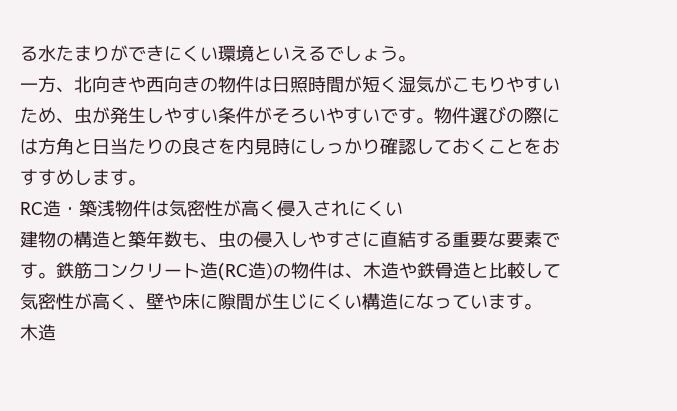る水たまりができにくい環境といえるでしょう。
一方、北向きや西向きの物件は日照時間が短く湿気がこもりやすいため、虫が発生しやすい条件がそろいやすいです。物件選びの際には方角と日当たりの良さを内見時にしっかり確認しておくことをおすすめします。
RC造・築浅物件は気密性が高く侵入されにくい
建物の構造と築年数も、虫の侵入しやすさに直結する重要な要素です。鉄筋コンクリート造(RC造)の物件は、木造や鉄骨造と比較して気密性が高く、壁や床に隙間が生じにくい構造になっています。
木造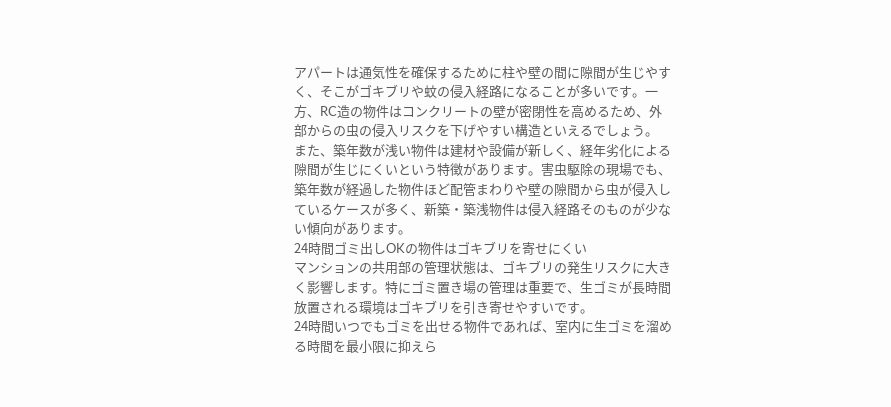アパートは通気性を確保するために柱や壁の間に隙間が生じやすく、そこがゴキブリや蚊の侵入経路になることが多いです。一方、RC造の物件はコンクリートの壁が密閉性を高めるため、外部からの虫の侵入リスクを下げやすい構造といえるでしょう。
また、築年数が浅い物件は建材や設備が新しく、経年劣化による隙間が生じにくいという特徴があります。害虫駆除の現場でも、築年数が経過した物件ほど配管まわりや壁の隙間から虫が侵入しているケースが多く、新築・築浅物件は侵入経路そのものが少ない傾向があります。
24時間ゴミ出しOKの物件はゴキブリを寄せにくい
マンションの共用部の管理状態は、ゴキブリの発生リスクに大きく影響します。特にゴミ置き場の管理は重要で、生ゴミが長時間放置される環境はゴキブリを引き寄せやすいです。
24時間いつでもゴミを出せる物件であれば、室内に生ゴミを溜める時間を最小限に抑えら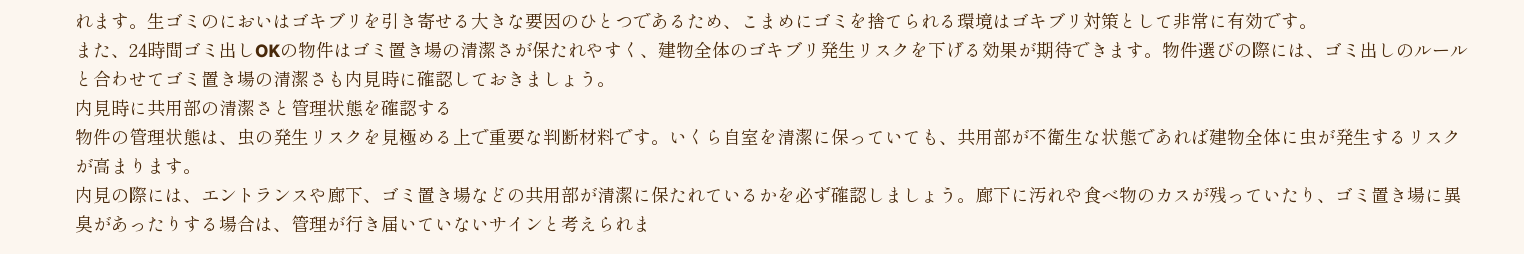れます。生ゴミのにおいはゴキブリを引き寄せる大きな要因のひとつであるため、こまめにゴミを捨てられる環境はゴキブリ対策として非常に有効です。
また、24時間ゴミ出しOKの物件はゴミ置き場の清潔さが保たれやすく、建物全体のゴキブリ発生リスクを下げる効果が期待できます。物件選びの際には、ゴミ出しのルールと合わせてゴミ置き場の清潔さも内見時に確認しておきましょう。
内見時に共用部の清潔さと管理状態を確認する
物件の管理状態は、虫の発生リスクを見極める上で重要な判断材料です。いくら自室を清潔に保っていても、共用部が不衛生な状態であれば建物全体に虫が発生するリスクが高まります。
内見の際には、エントランスや廊下、ゴミ置き場などの共用部が清潔に保たれているかを必ず確認しましょう。廊下に汚れや食べ物のカスが残っていたり、ゴミ置き場に異臭があったりする場合は、管理が行き届いていないサインと考えられま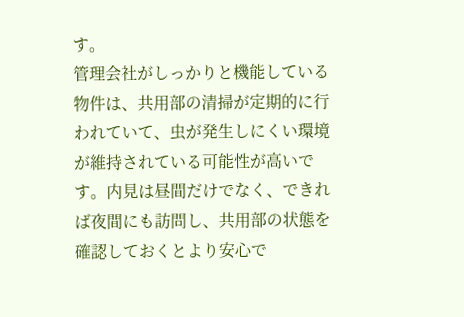す。
管理会社がしっかりと機能している物件は、共用部の清掃が定期的に行われていて、虫が発生しにくい環境が維持されている可能性が高いです。内見は昼間だけでなく、できれば夜間にも訪問し、共用部の状態を確認しておくとより安心で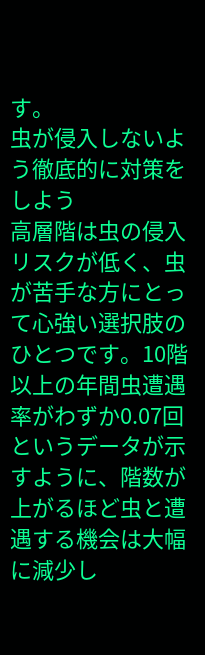す。
虫が侵入しないよう徹底的に対策をしよう
高層階は虫の侵入リスクが低く、虫が苦手な方にとって心強い選択肢のひとつです。10階以上の年間虫遭遇率がわずか0.07回というデータが示すように、階数が上がるほど虫と遭遇する機会は大幅に減少し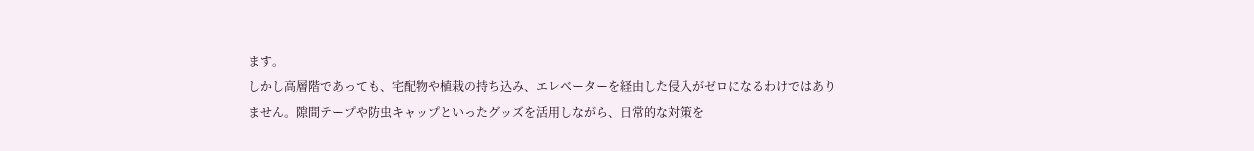ます。
しかし高層階であっても、宅配物や植栽の持ち込み、エレベーターを経由した侵入がゼロになるわけではありません。隙間テープや防虫キャップといったグッズを活用しながら、日常的な対策を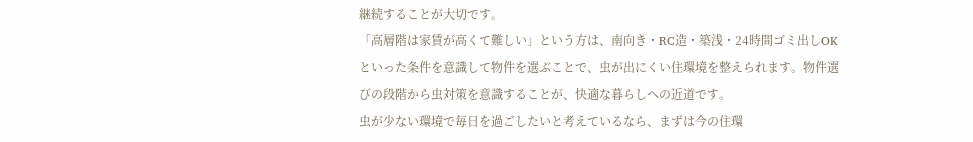継続することが大切です。
「高層階は家賃が高くて難しい」という方は、南向き・RC造・築浅・24時間ゴミ出しOKといった条件を意識して物件を選ぶことで、虫が出にくい住環境を整えられます。物件選びの段階から虫対策を意識することが、快適な暮らしへの近道です。
虫が少ない環境で毎日を過ごしたいと考えているなら、まずは今の住環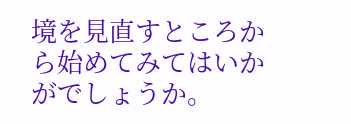境を見直すところから始めてみてはいかがでしょうか。